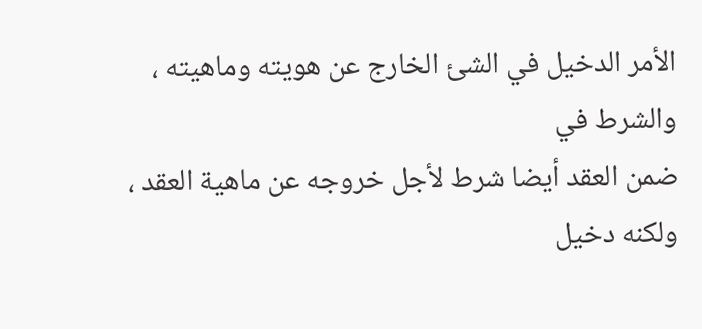الأمر الدخيل في الشئ الخارج عن هويته وماهيته ، والشرط في
ضمن العقد أيضا شرط لأجل خروجه عن ماهية العقد ، ولكنه دخيل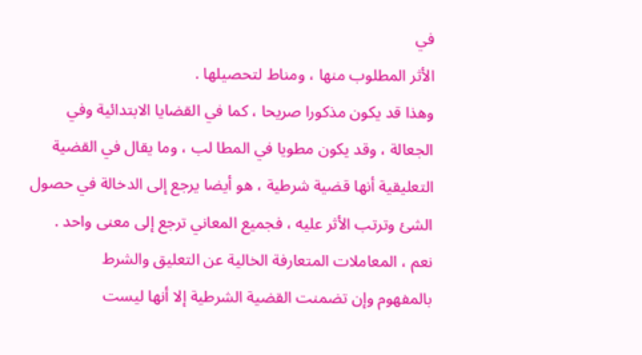في
الأثر المطلوب منها ، ومناط لتحصيلها .
وهذا قد يكون مذكورا صريحا ، كما في القضايا الابتدائية وفي
الجعالة ، وقد يكون مطويا في المطا لب ، وما يقال في القضية
التعليقية أنها قضية شرطية ، هو أيضا يرجع إلى الدخالة في حصول
الشئ وترتب الأثر عليه ، فجميع المعاني ترجع إلى معنى واحد .
نعم ، المعاملات المتعارفة الخالية عن التعليق والشرط
بالمفهوم وإن تضمنت القضية الشرطية إلا أنها ليست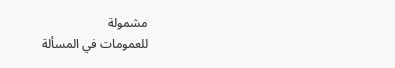مشمولة
للعمومات في المسألة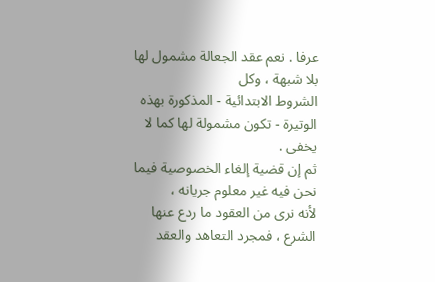عرفا . نعم عقد الجعالة مشمول لها بلا شبهة ، وكل
الشروط الابتدائية - المذكورة بهذه الوتيرة - تكون مشمولة لها كما لا
يخفى .
ثم إن قضية إلغاء الخصوصية فيما نحن فيه غير معلوم جريانه ،
لأنه نرى من العقود ما ردع عنها الشرع ، فمجرد التعاهد والعقد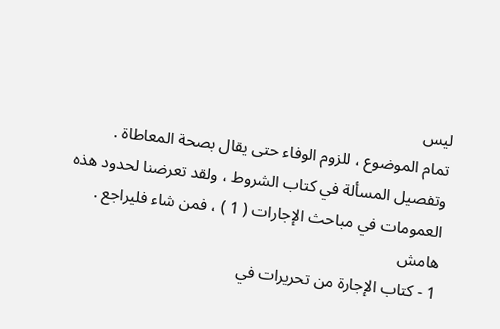ليس
تمام الموضوع ، للزوم الوفاء حتى يقال بصحة المعاطاة .
وتفصيل المسألة في كتاب الشروط ، ولقد تعرضنا لحدود هذه
العمومات في مباحث الإجارات ( 1 ) ، فمن شاء فليراجع .
هامش
1 - كتاب الإجارة من تحريرات في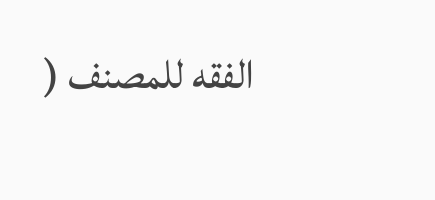الفقه للمصنف (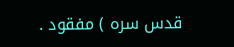قدس سره ) مفقود .